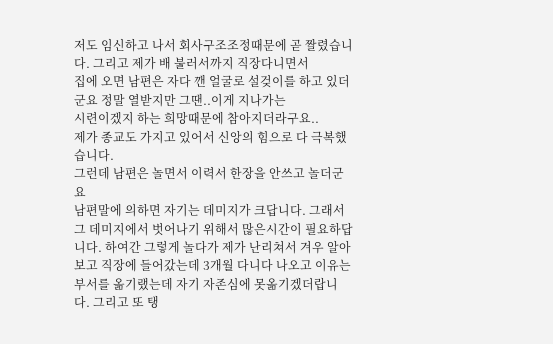저도 임신하고 나서 회사구조조정때문에 곧 짤렸습니다. 그리고 제가 배 불러서까지 직장다니면서
집에 오면 남편은 자다 깬 얼굴로 설겆이를 하고 있더군요 정말 열받지만 그땐..이게 지나가는
시련이겠지 하는 희망때문에 참아지더라구요..
제가 종교도 가지고 있어서 신앙의 힘으로 다 극복했습니다.
그런데 남편은 놀면서 이력서 한장을 안쓰고 놀더군요
남편말에 의하면 자기는 데미지가 크답니다. 그래서 그 데미지에서 벗어나기 위해서 많은시간이 필요하답니다. 하여간 그렇게 놀다가 제가 난리쳐서 겨우 알아보고 직장에 들어갔는데 3개월 다니다 나오고 이유는 부서를 옮기랬는데 자기 자존심에 못옮기겠더랍니다. 그리고 또 탱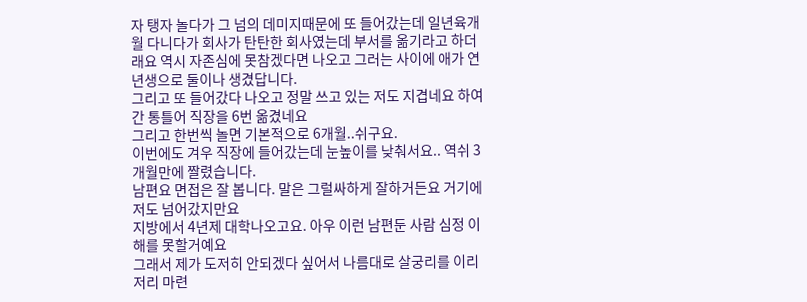자 탱자 놀다가 그 넘의 데미지때문에 또 들어갔는데 일년육개월 다니다가 회사가 탄탄한 회사였는데 부서를 옮기라고 하더래요 역시 자존심에 못참겠다면 나오고 그러는 사이에 애가 연년생으로 둘이나 생겼답니다.
그리고 또 들어갔다 나오고 정말 쓰고 있는 저도 지겹네요 하여간 통틀어 직장을 6번 옮겼네요
그리고 한번씩 놀면 기본적으로 6개월..쉬구요.
이번에도 겨우 직장에 들어갔는데 눈높이를 낮춰서요.. 역쉬 3개월만에 짤렸습니다.
남편요 면접은 잘 봅니다. 말은 그럴싸하게 잘하거든요 거기에 저도 넘어갔지만요
지방에서 4년제 대학나오고요. 아우 이런 남편둔 사람 심정 이해를 못할거예요
그래서 제가 도저히 안되겠다 싶어서 나름대로 살궁리를 이리저리 마련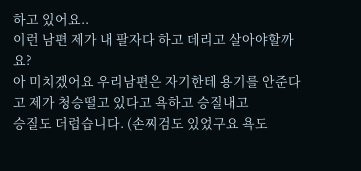하고 있어요..
이런 남편 제가 내 팔자다 하고 데리고 살아야할까요?
아 미치겠어요 우리남편은 자기한테 용기를 안준다고 제가 청승떨고 있다고 욕하고 승질내고
승질도 더럽습니다. (손찌검도 있었구요 욕도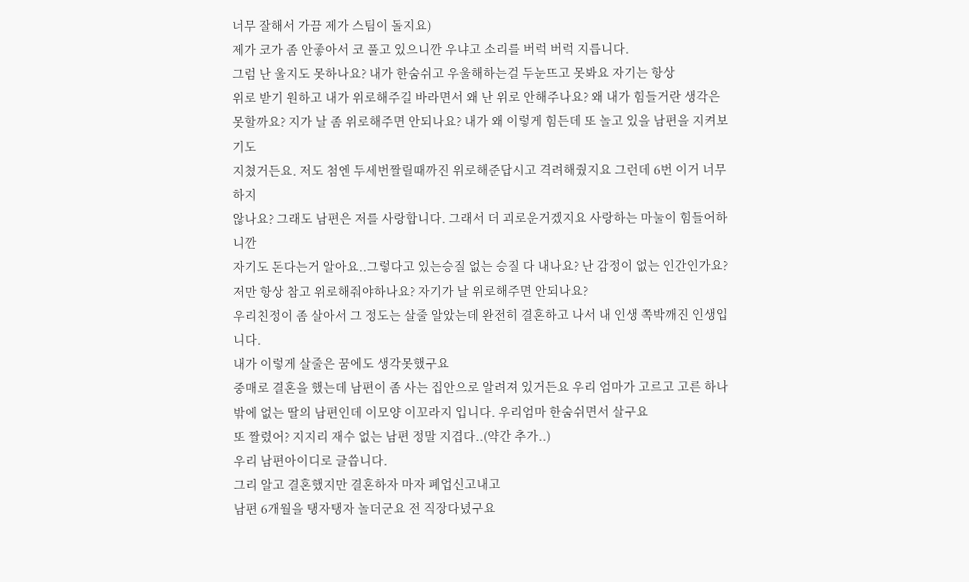너무 잘해서 가끔 제가 스팀이 돌지요)
제가 코가 좀 안좋아서 코 풀고 있으니깐 우냐고 소리를 버럭 버럭 지릅니다.
그럼 난 울지도 못하나요? 내가 한숨쉬고 우울해하는걸 두눈뜨고 못봐요 자기는 항상
위로 받기 원하고 내가 위로해주길 바라면서 왜 난 위로 안해주나요? 왜 내가 힘들거란 생각은
못할까요? 지가 날 좀 위로해주면 안되나요? 내가 왜 이렇게 힘든데 또 놀고 있을 남편을 지켜보기도
지쳤거든요. 저도 첨엔 두세번짤릴때까진 위로해준답시고 격려해줬지요 그런데 6번 이거 너무 하지
않나요? 그래도 남편은 저를 사랑합니다. 그래서 더 괴로운거겠지요 사랑하는 마눌이 힘들어하니깐
자기도 돈다는거 알아요..그렇다고 있는승질 없는 승질 다 내나요? 난 감정이 없는 인간인가요?
저만 항상 참고 위로해줘야하나요? 자기가 날 위로해주면 안되나요?
우리친정이 좀 살아서 그 정도는 살줄 알았는데 완전히 결혼하고 나서 내 인생 쪽박깨진 인생입니다.
내가 이렇게 살줄은 꿈에도 생각못했구요
중매로 결혼을 했는데 남편이 좀 사는 집안으로 알려져 있거든요 우리 엄마가 고르고 고른 하나밖에 없는 딸의 남편인데 이모양 이꼬라지 입니다. 우리엄마 한숨쉬면서 살구요
또 짤렸어? 지지리 재수 없는 남편 정말 지겹다..(약간 추가..)
우리 남편아이디로 글씁니다.
그리 알고 결혼했지만 결혼하자 마자 폐업신고내고
남편 6개월을 탱자탱자 놀더군요 전 직장다녔구요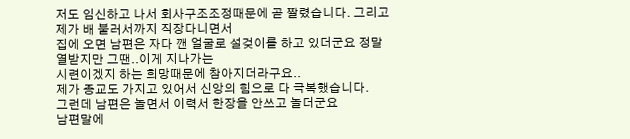저도 임신하고 나서 회사구조조정때문에 곧 짤렸습니다. 그리고 제가 배 불러서까지 직장다니면서
집에 오면 남편은 자다 깬 얼굴로 설겆이를 하고 있더군요 정말 열받지만 그땐..이게 지나가는
시련이겠지 하는 희망때문에 참아지더라구요..
제가 종교도 가지고 있어서 신앙의 힘으로 다 극복했습니다.
그런데 남편은 놀면서 이력서 한장을 안쓰고 놀더군요
남편말에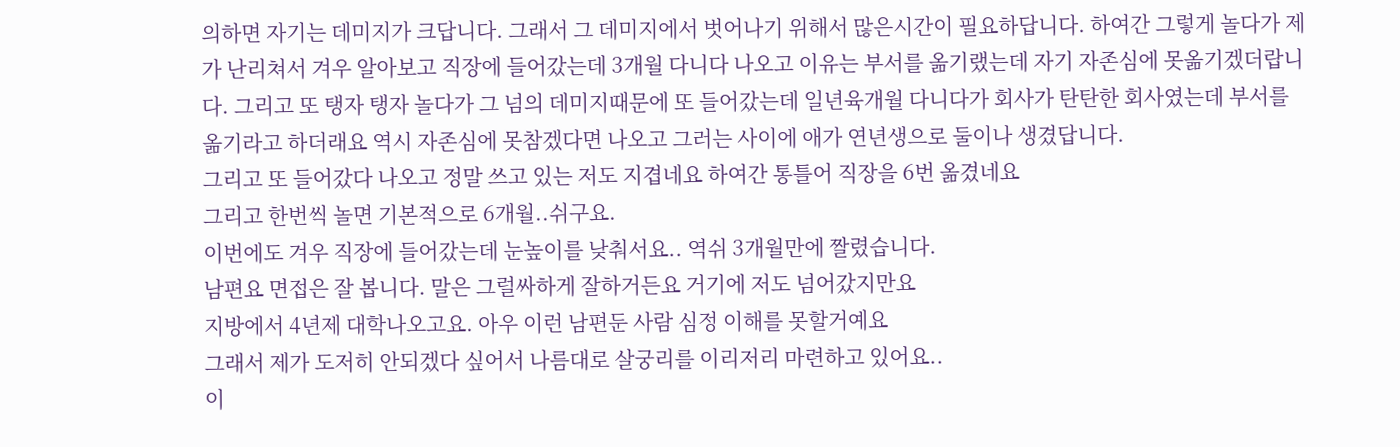의하면 자기는 데미지가 크답니다. 그래서 그 데미지에서 벗어나기 위해서 많은시간이 필요하답니다. 하여간 그렇게 놀다가 제가 난리쳐서 겨우 알아보고 직장에 들어갔는데 3개월 다니다 나오고 이유는 부서를 옮기랬는데 자기 자존심에 못옮기겠더랍니다. 그리고 또 탱자 탱자 놀다가 그 넘의 데미지때문에 또 들어갔는데 일년육개월 다니다가 회사가 탄탄한 회사였는데 부서를 옮기라고 하더래요 역시 자존심에 못참겠다면 나오고 그러는 사이에 애가 연년생으로 둘이나 생겼답니다.
그리고 또 들어갔다 나오고 정말 쓰고 있는 저도 지겹네요 하여간 통틀어 직장을 6번 옮겼네요
그리고 한번씩 놀면 기본적으로 6개월..쉬구요.
이번에도 겨우 직장에 들어갔는데 눈높이를 낮춰서요.. 역쉬 3개월만에 짤렸습니다.
남편요 면접은 잘 봅니다. 말은 그럴싸하게 잘하거든요 거기에 저도 넘어갔지만요
지방에서 4년제 대학나오고요. 아우 이런 남편둔 사람 심정 이해를 못할거예요
그래서 제가 도저히 안되겠다 싶어서 나름대로 살궁리를 이리저리 마련하고 있어요..
이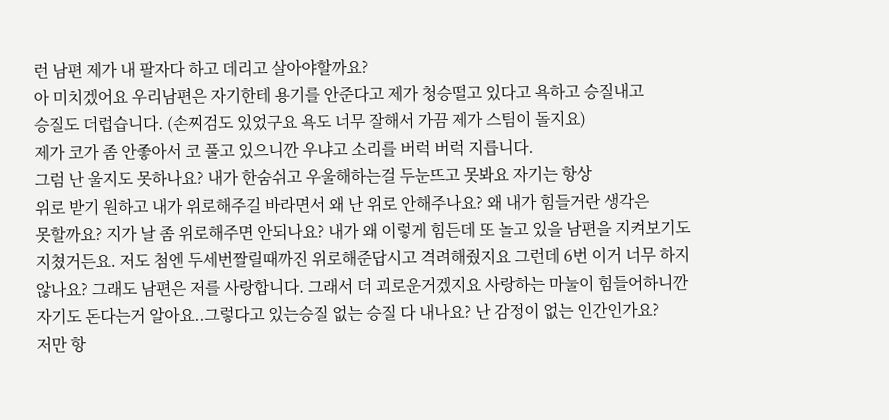런 남편 제가 내 팔자다 하고 데리고 살아야할까요?
아 미치겠어요 우리남편은 자기한테 용기를 안준다고 제가 청승떨고 있다고 욕하고 승질내고
승질도 더럽습니다. (손찌검도 있었구요 욕도 너무 잘해서 가끔 제가 스팀이 돌지요)
제가 코가 좀 안좋아서 코 풀고 있으니깐 우냐고 소리를 버럭 버럭 지릅니다.
그럼 난 울지도 못하나요? 내가 한숨쉬고 우울해하는걸 두눈뜨고 못봐요 자기는 항상
위로 받기 원하고 내가 위로해주길 바라면서 왜 난 위로 안해주나요? 왜 내가 힘들거란 생각은
못할까요? 지가 날 좀 위로해주면 안되나요? 내가 왜 이렇게 힘든데 또 놀고 있을 남편을 지켜보기도
지쳤거든요. 저도 첨엔 두세번짤릴때까진 위로해준답시고 격려해줬지요 그런데 6번 이거 너무 하지
않나요? 그래도 남편은 저를 사랑합니다. 그래서 더 괴로운거겠지요 사랑하는 마눌이 힘들어하니깐
자기도 돈다는거 알아요..그렇다고 있는승질 없는 승질 다 내나요? 난 감정이 없는 인간인가요?
저만 항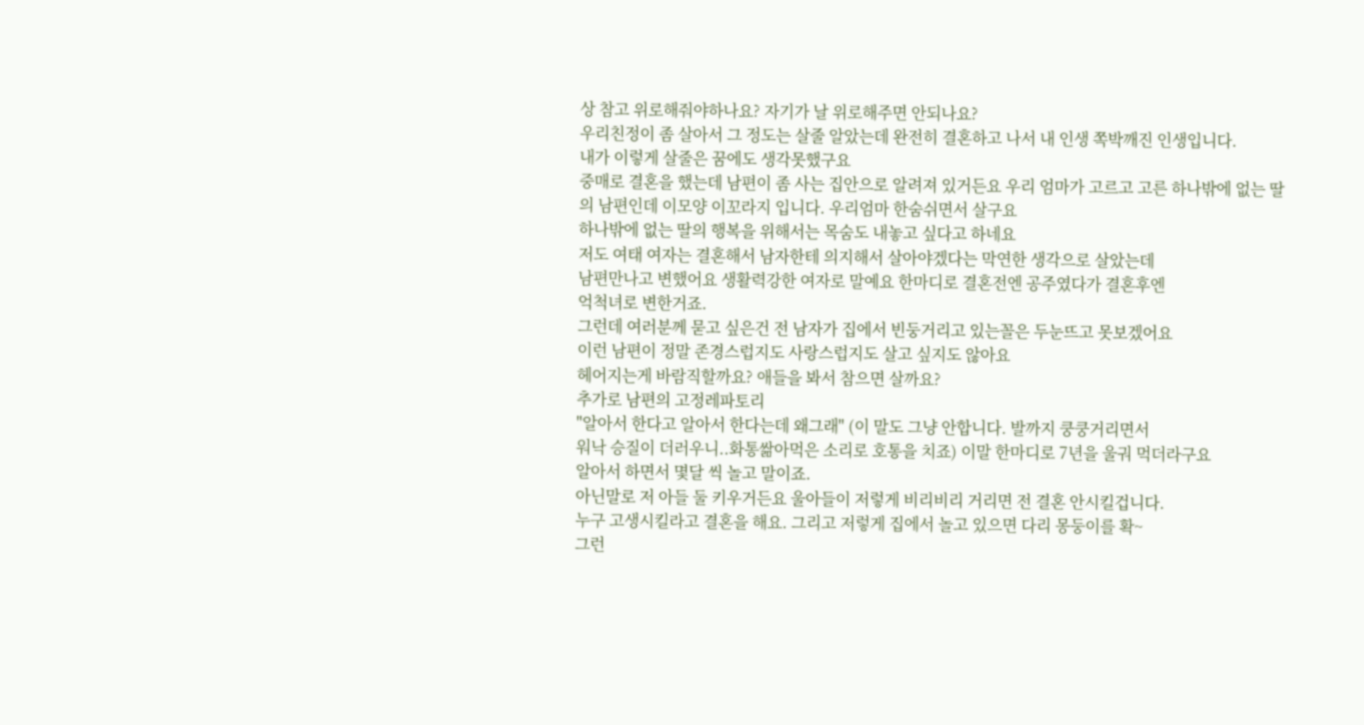상 참고 위로해줘야하나요? 자기가 날 위로해주면 안되나요?
우리친정이 좀 살아서 그 정도는 살줄 알았는데 완전히 결혼하고 나서 내 인생 쪽박깨진 인생입니다.
내가 이렇게 살줄은 꿈에도 생각못했구요
중매로 결혼을 했는데 남편이 좀 사는 집안으로 알려져 있거든요 우리 엄마가 고르고 고른 하나밖에 없는 딸의 남편인데 이모양 이꼬라지 입니다. 우리엄마 한숨쉬면서 살구요
하나밖에 없는 딸의 행복을 위해서는 목숨도 내놓고 싶다고 하네요
저도 여태 여자는 결혼해서 남자한테 의지해서 살아야겠다는 막연한 생각으로 살았는데
남편만나고 변했어요 생활력강한 여자로 말예요 한마디로 결혼전엔 공주였다가 결혼후엔
억척녀로 변한거죠.
그런데 여러분께 묻고 싶은건 전 남자가 집에서 빈둥거리고 있는꼴은 두눈뜨고 못보겠어요
이런 남편이 정말 존경스럽지도 사랑스럽지도 살고 싶지도 않아요
헤어지는게 바람직할까요? 애들을 봐서 참으면 살까요?
추가로 남편의 고정레파토리
"알아서 한다고 알아서 한다는데 왜그래" (이 말도 그냥 안합니다. 발까지 쿵쿵거리면서
워낙 승질이 더러우니..화통쌂아먹은 소리로 호통을 치죠) 이말 한마디로 7년을 울궈 먹더라구요
알아서 하면서 몇달 씩 놀고 말이죠.
아닌말로 저 아들 둘 키우거든요 울아들이 저렇게 비리비리 거리면 전 결혼 안시킬겁니다.
누구 고생시킬라고 결혼을 해요. 그리고 저렇게 집에서 놀고 있으면 다리 몽둥이를 확~
그런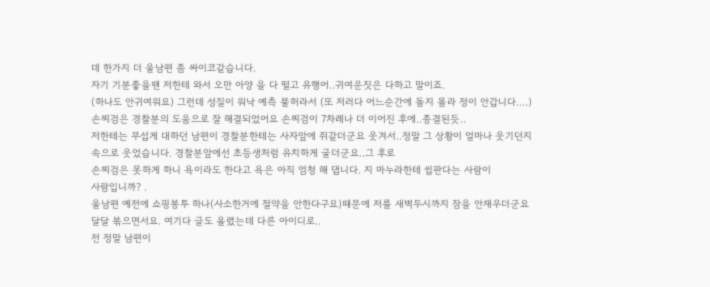데 한가지 더 울남편 좀 싸이코같습니다.
자기 기분좋을땐 저한테 와서 오만 아양 을 다 떨고 유행어..귀여운짓은 다하고 말이죠.
(하나도 안귀여워요) 그런데 성질이 워낙 예측 불허라서 (또 저러다 어느순간에 돌지 몰라 정이 안갑니다....)
손찌검은 경찰분의 도움으로 잘 해결되었어요 손찌검이 7차례나 더 이어진 후에..종결된듯..
저한테는 무섭게 대하던 남편이 경찰분한테는 사자앞에 쥐같더군요 웃겨서..정말 그 상황이 얼마나 웃기던지 속으로 웃었습니다. 경찰분앞에선 초등생처럼 유치하게 굴더군요..그 후로
손찌검은 못하게 하니 욕이라도 한다고 욕은 아직 엄청 해 댑니다. 지 마누라한테 씹판다는 사람이
사람입니까? .
울남편 예전에 쇼핑봉투 하나(사소한거에 절약을 안한다구요)때문에 저를 새벽두시까지 잠을 안재우더군요 달달 볶으면서요. 여기다 글도 올렸는데 다른 아이디로..
전 정말 남편이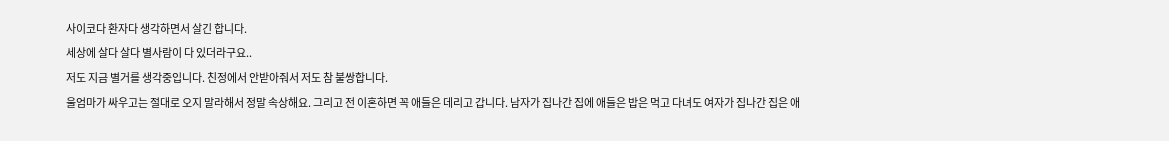사이코다 환자다 생각하면서 살긴 합니다.
세상에 살다 살다 별사람이 다 있더라구요..
저도 지금 별거를 생각중입니다. 친정에서 안받아줘서 저도 참 불쌍합니다.
울엄마가 싸우고는 절대로 오지 말라해서 정말 속상해요. 그리고 전 이혼하면 꼭 애들은 데리고 갑니다. 남자가 집나간 집에 애들은 밥은 먹고 다녀도 여자가 집나간 집은 애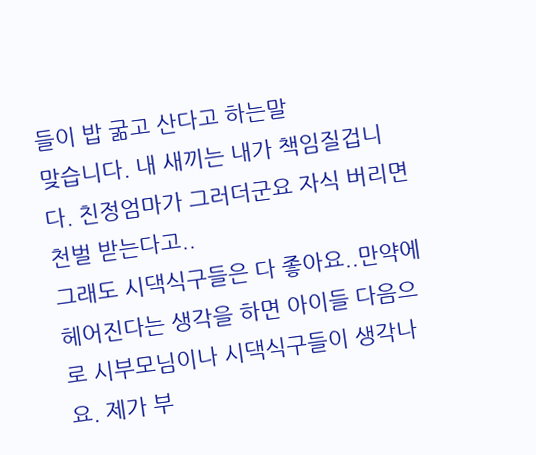들이 밥 굶고 산다고 하는말
맞습니다. 내 새끼는 내가 책임질겁니다. 친정엄마가 그러더군요 자식 버리면 천벌 받는다고..
그래도 시댁식구들은 다 좋아요..만약에 헤어진다는 생각을 하면 아이들 다음으로 시부모님이나 시댁식구들이 생각나요. 제가 부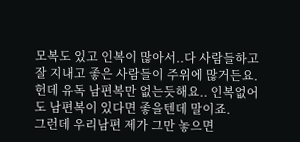모복도 있고 인복이 많아서..다 사람들하고 잘 지내고 좋은 사람들이 주위에 많거든요.
헌데 유독 남편복만 없는듯해요.. 인복없어도 남편복이 있다면 좋을텐데 말이죠.
그런데 우리남편 제가 그만 놓으면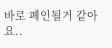바로 폐인될거 같아요..